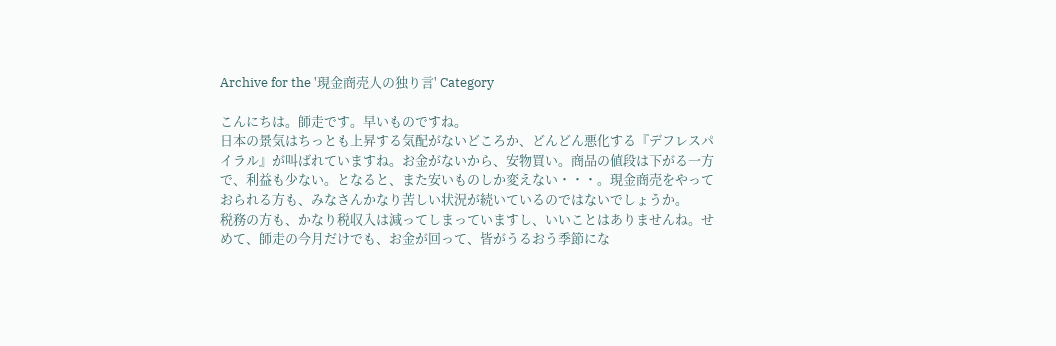Archive for the '現金商売人の独り言' Category

こんにちは。師走です。早いものですね。
日本の景気はちっとも上昇する気配がないどころか、どんどん悪化する『デフレスパイラル』が叫ばれていますね。お金がないから、安物買い。商品の値段は下がる一方で、利益も少ない。となると、また安いものしか変えない・・・。現金商売をやっておられる方も、みなさんかなり苦しい状況が続いているのではないでしょうか。
税務の方も、かなり税収入は減ってしまっていますし、いいことはありませんね。せめて、師走の今月だけでも、お金が回って、皆がうるおう季節にな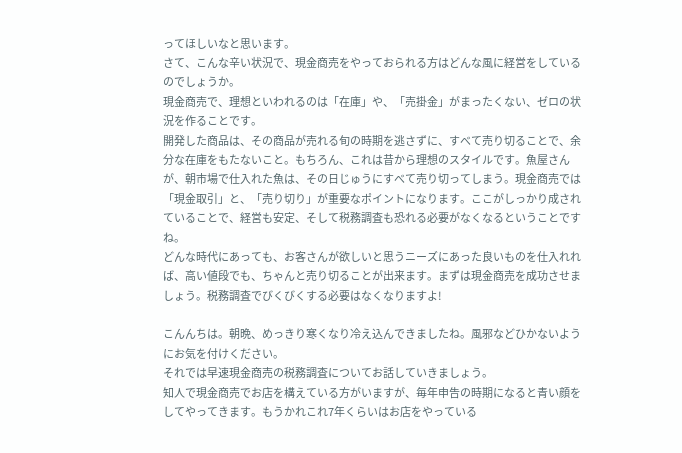ってほしいなと思います。
さて、こんな辛い状況で、現金商売をやっておられる方はどんな風に経営をしているのでしょうか。
現金商売で、理想といわれるのは「在庫」や、「売掛金」がまったくない、ゼロの状況を作ることです。
開発した商品は、その商品が売れる旬の時期を逃さずに、すべて売り切ることで、余分な在庫をもたないこと。もちろん、これは昔から理想のスタイルです。魚屋さんが、朝市場で仕入れた魚は、その日じゅうにすべて売り切ってしまう。現金商売では「現金取引」と、「売り切り」が重要なポイントになります。ここがしっかり成されていることで、経営も安定、そして税務調査も恐れる必要がなくなるということですね。
どんな時代にあっても、お客さんが欲しいと思うニーズにあった良いものを仕入れれば、高い値段でも、ちゃんと売り切ることが出来ます。まずは現金商売を成功させましょう。税務調査でびくびくする必要はなくなりますよ!

こんんちは。朝晩、めっきり寒くなり冷え込んできましたね。風邪などひかないようにお気を付けください。
それでは早速現金商売の税務調査についてお話していきましょう。
知人で現金商売でお店を構えている方がいますが、毎年申告の時期になると青い顔をしてやってきます。もうかれこれ7年くらいはお店をやっている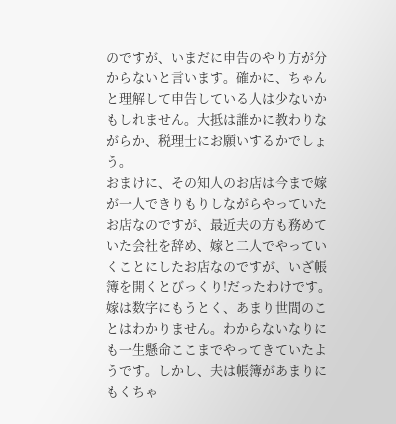のですが、いまだに申告のやり方が分からないと言います。確かに、ちゃんと理解して申告している人は少ないかもしれません。大抵は誰かに教わりながらか、税理士にお願いするかでしょう。
おまけに、その知人のお店は今まで嫁が一人できりもりしながらやっていたお店なのですが、最近夫の方も務めていた会社を辞め、嫁と二人でやっていくことにしたお店なのですが、いざ帳簿を開くとびっくり!だったわけです。
嫁は数字にもうとく、あまり世間のことはわかりません。わからないなりにも一生懸命ここまでやってきていたようです。しかし、夫は帳簿があまりにもくちゃ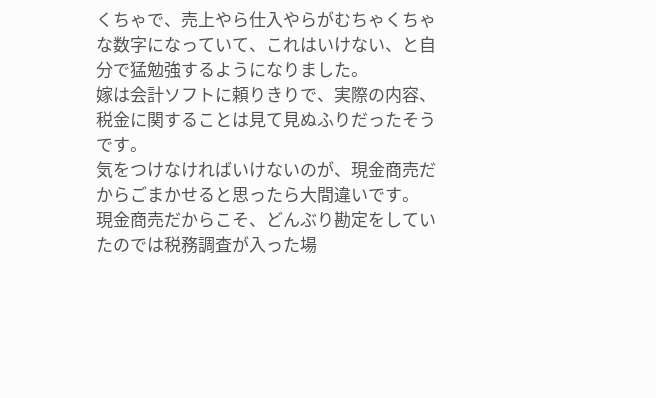くちゃで、売上やら仕入やらがむちゃくちゃな数字になっていて、これはいけない、と自分で猛勉強するようになりました。
嫁は会計ソフトに頼りきりで、実際の内容、税金に関することは見て見ぬふりだったそうです。
気をつけなければいけないのが、現金商売だからごまかせると思ったら大間違いです。
現金商売だからこそ、どんぶり勘定をしていたのでは税務調査が入った場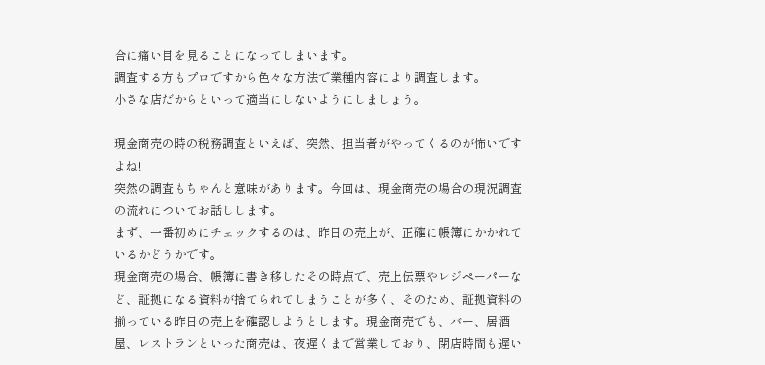合に痛い目を見ることになってしまいます。
調査する方もプロですから色々な方法で業種内容により調査します。
小さな店だからといって適当にしないようにしましょう。

現金商売の時の税務調査といえば、突然、担当者がやってくるのが怖いですよね!
突然の調査もちゃんと意味があります。今回は、現金商売の場合の現況調査の流れについてお話しします。
まず、一番初めにチェックするのは、昨日の売上が、正確に帳簿にかかれているかどうかです。
現金商売の場合、帳簿に書き移したその時点で、売上伝票やレジペーパーなど、証拠になる資料が捨てられてしまうことが多く、そのため、証拠資料の揃っている昨日の売上を確認しようとします。現金商売でも、バー、居酒屋、レストランといった商売は、夜遅くまで営業しており、閉店時間も遅い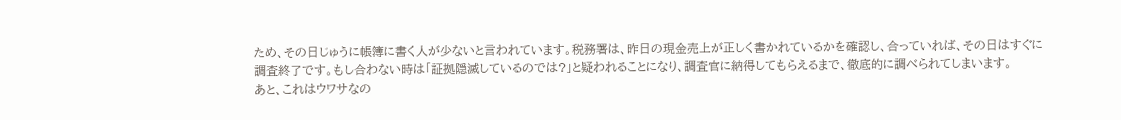ため、その日じゅうに帳簿に書く人が少ないと言われています。税務署は、昨日の現金売上が正しく書かれているかを確認し、合っていれば、その日はすぐに調査終了です。もし合わない時は「証拠隠滅しているのでは?」と疑われることになり、調査官に納得してもらえるまで、徹底的に調べられてしまいます。
あと、これはウワサなの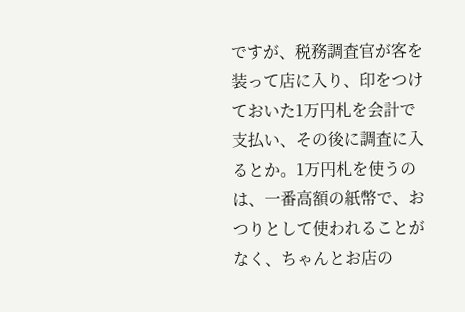ですが、税務調査官が客を装って店に入り、印をつけておいた1万円札を会計で支払い、その後に調査に入るとか。1万円札を使うのは、一番高額の紙幣で、おつりとして使われることがなく、ちゃんとお店の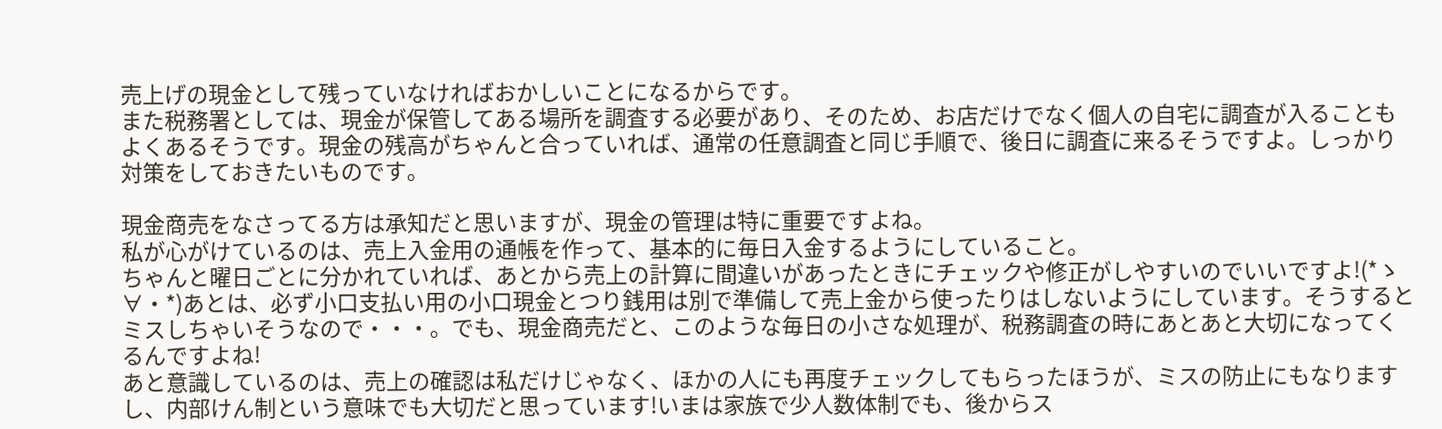売上げの現金として残っていなければおかしいことになるからです。
また税務署としては、現金が保管してある場所を調査する必要があり、そのため、お店だけでなく個人の自宅に調査が入ることもよくあるそうです。現金の残高がちゃんと合っていれば、通常の任意調査と同じ手順で、後日に調査に来るそうですよ。しっかり対策をしておきたいものです。

現金商売をなさってる方は承知だと思いますが、現金の管理は特に重要ですよね。
私が心がけているのは、売上入金用の通帳を作って、基本的に毎日入金するようにしていること。
ちゃんと曜日ごとに分かれていれば、あとから売上の計算に間違いがあったときにチェックや修正がしやすいのでいいですよ!(*ゝ∀・*)あとは、必ず小口支払い用の小口現金とつり銭用は別で準備して売上金から使ったりはしないようにしています。そうするとミスしちゃいそうなので・・・。でも、現金商売だと、このような毎日の小さな処理が、税務調査の時にあとあと大切になってくるんですよね!
あと意識しているのは、売上の確認は私だけじゃなく、ほかの人にも再度チェックしてもらったほうが、ミスの防止にもなりますし、内部けん制という意味でも大切だと思っています!いまは家族で少人数体制でも、後からス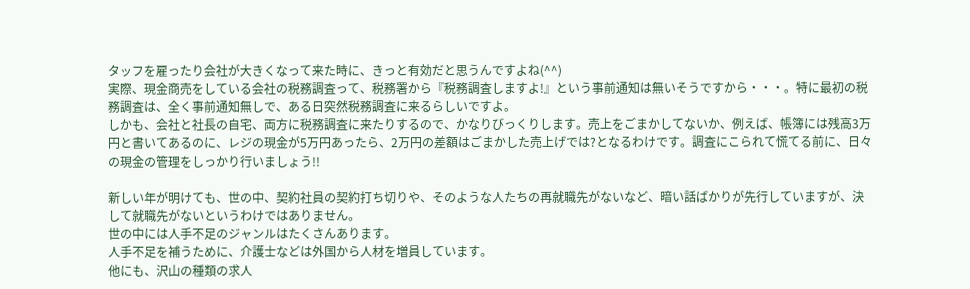タッフを雇ったり会社が大きくなって来た時に、きっと有効だと思うんですよね(^^)
実際、現金商売をしている会社の税務調査って、税務署から『税務調査しますよ!』という事前通知は無いそうですから・・・。特に最初の税務調査は、全く事前通知無しで、ある日突然税務調査に来るらしいですよ。
しかも、会社と社長の自宅、両方に税務調査に来たりするので、かなりびっくりします。売上をごまかしてないか、例えば、帳簿には残高3万円と書いてあるのに、レジの現金が5万円あったら、2万円の差額はごまかした売上げでは?となるわけです。調査にこられて慌てる前に、日々の現金の管理をしっかり行いましょう!!

新しい年が明けても、世の中、契約社員の契約打ち切りや、そのような人たちの再就職先がないなど、暗い話ばかりが先行していますが、決して就職先がないというわけではありません。
世の中には人手不足のジャンルはたくさんあります。
人手不足を補うために、介護士などは外国から人材を増員しています。
他にも、沢山の種類の求人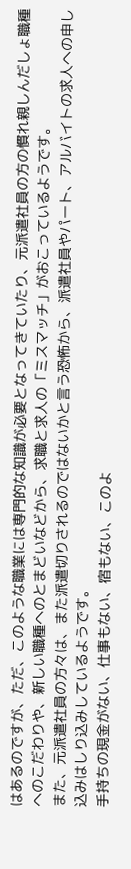はあるのですが、ただ、このような職業には専門的な知識が必要となってきていたり、元派遣社員の方の慣れ親しんだしょ職種へのこだわりや、新しい職種へのとまどいなどから、求職と求人の「ミスマッチ」がおこっているようです。
また、元派遣社員の方々は、また派遣切りされるのではないかと言う恐怖から、派遣社員やパート、アルバイトの求人への申し込みはしり込みしているようです。
手持ちの現金がない、仕事もない、宿もない、このよ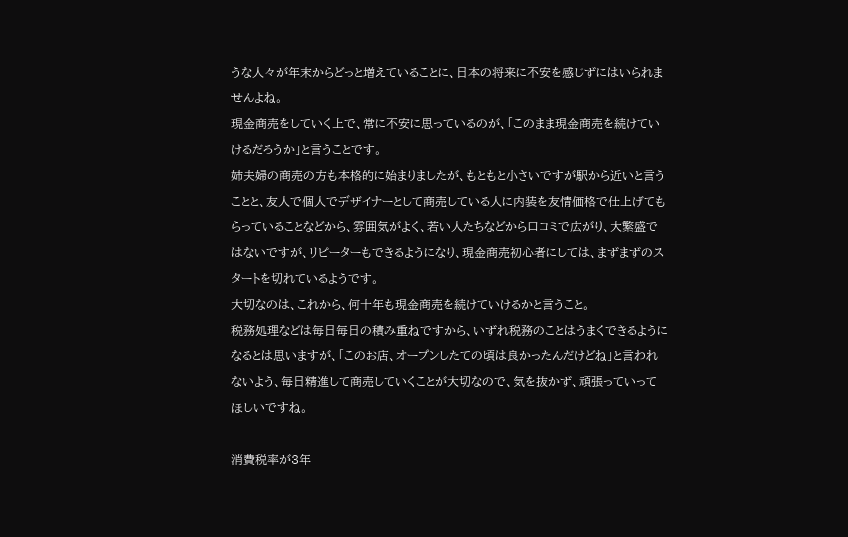うな人々が年末からどっと増えていることに、日本の将来に不安を感じずにはいられませんよね。
現金商売をしていく上で、常に不安に思っているのが、「このまま現金商売を続けていけるだろうか」と言うことです。
姉夫婦の商売の方も本格的に始まりましたが、もともと小さいですが駅から近いと言うことと、友人で個人でデザイナーとして商売している人に内装を友情価格で仕上げてもらっていることなどから、雰囲気がよく、若い人たちなどから口コミで広がり、大繁盛ではないですが、リピーターもできるようになり、現金商売初心者にしては、まずまずのスタートを切れているようです。
大切なのは、これから、何十年も現金商売を続けていけるかと言うこと。
税務処理などは毎日毎日の積み重ねですから、いずれ税務のことはうまくできるようになるとは思いますが、「このお店、オープンしたての頃は良かったんだけどね」と言われないよう、毎日精進して商売していくことが大切なので、気を抜かず、頑張っていってほしいですね。

消費税率が3年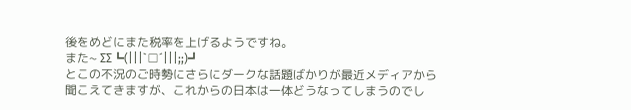後をめどにまた税率を上げるようですね。
また~ ΣΣ┗(|||`□´|||;;)┛
とこの不況のご時勢にさらにダークな話題ばかりが最近メディアから聞こえてきますが、これからの日本は一体どうなってしまうのでし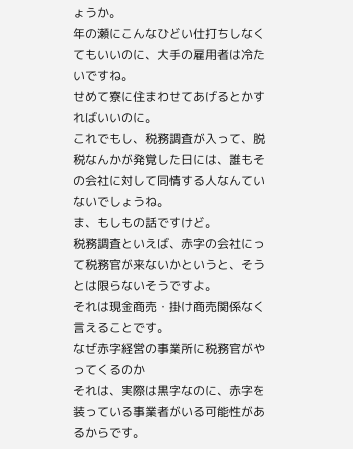ょうか。
年の瀬にこんなひどい仕打ちしなくてもいいのに、大手の雇用者は冷たいですね。
せめて寮に住まわせてあげるとかすればいいのに。
これでもし、税務調査が入って、脱税なんかが発覚した日には、誰もその会社に対して同情する人なんていないでしょうね。
ま、もしもの話ですけど。
税務調査といえば、赤字の会社にって税務官が来ないかというと、そうとは限らないそうですよ。
それは現金商売・掛け商売関係なく言えることです。
なぜ赤字経営の事業所に税務官がやってくるのか
それは、実際は黒字なのに、赤字を装っている事業者がいる可能性があるからです。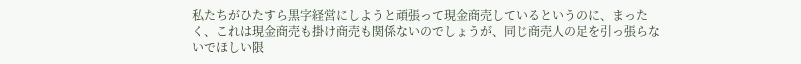私たちがひたすら黒字経営にしようと頑張って現金商売しているというのに、まったく、これは現金商売も掛け商売も関係ないのでしょうが、同じ商売人の足を引っ張らないでほしい限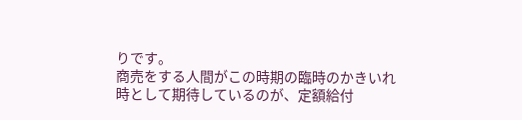りです。
商売をする人間がこの時期の臨時のかきいれ時として期待しているのが、定額給付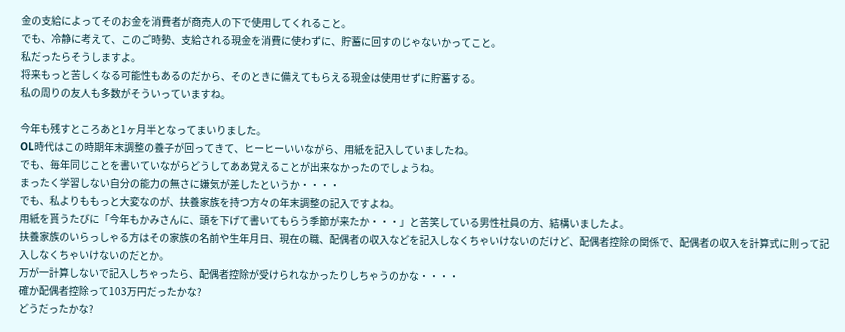金の支給によってそのお金を消費者が商売人の下で使用してくれること。
でも、冷静に考えて、このご時勢、支給される現金を消費に使わずに、貯蓄に回すのじゃないかってこと。
私だったらそうしますよ。
将来もっと苦しくなる可能性もあるのだから、そのときに備えてもらえる現金は使用せずに貯蓄する。
私の周りの友人も多数がそういっていますね。

今年も残すところあと1ヶ月半となってまいりました。
OL時代はこの時期年末調整の養子が回ってきて、ヒーヒーいいながら、用紙を記入していましたね。
でも、毎年同じことを書いていながらどうしてああ覚えることが出来なかったのでしょうね。
まったく学習しない自分の能力の無さに嫌気が差したというか・・・・
でも、私よりももっと大変なのが、扶養家族を持つ方々の年末調整の記入ですよね。
用紙を貰うたびに「今年もかみさんに、頭を下げて書いてもらう季節が来たか・・・」と苦笑している男性社員の方、結構いましたよ。
扶養家族のいらっしゃる方はその家族の名前や生年月日、現在の職、配偶者の収入などを記入しなくちゃいけないのだけど、配偶者控除の関係で、配偶者の収入を計算式に則って記入しなくちゃいけないのだとか。
万が一計算しないで記入しちゃったら、配偶者控除が受けられなかったりしちゃうのかな・・・・
確か配偶者控除って103万円だったかな?
どうだったかな?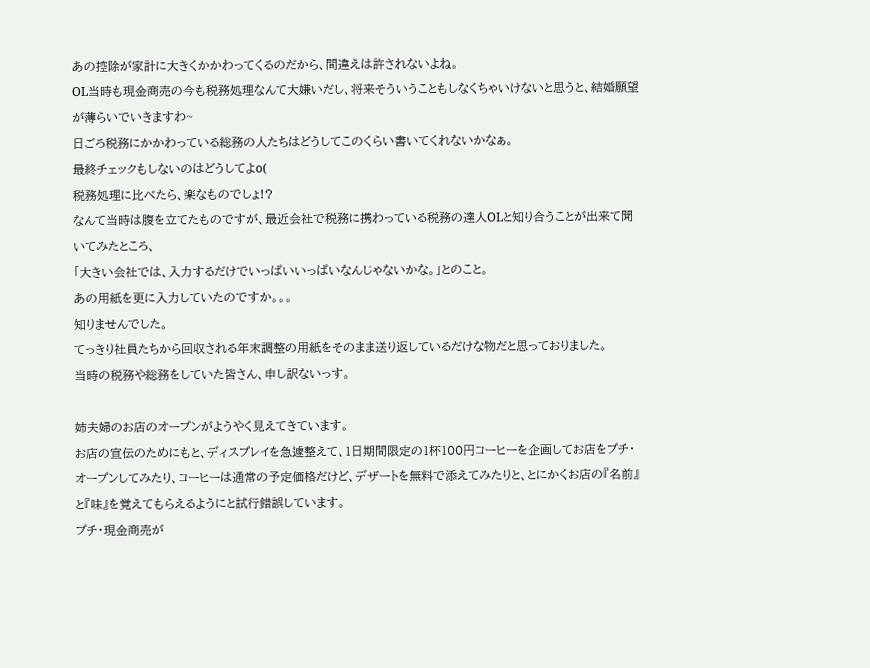あの控除が家計に大きくかかわってくるのだから、間違えは許されないよね。
OL当時も現金商売の今も税務処理なんて大嫌いだし、将来そういうこともしなくちゃいけないと思うと、結婚願望が薄らいでいきますわ~
日ごろ税務にかかわっている総務の人たちはどうしてこのくらい書いてくれないかなぁ。
最終チェックもしないのはどうしてよo(
税務処理に比べたら、楽なものでしょ!?
なんて当時は腹を立てたものですが、最近会社で税務に携わっている税務の達人OLと知り合うことが出来て聞いてみたところ、
「大きい会社では、入力するだけでいっぱいいっぱいなんじゃないかな。」とのこと。
あの用紙を更に入力していたのですか。。。
知りませんでした。
てっきり社員たちから回収される年末調整の用紙をそのまま送り返しているだけな物だと思っておりました。
当時の税務や総務をしていた皆さん、申し訳ないっす。

姉夫婦のお店のオープンがようやく見えてきています。
お店の宣伝のためにもと、ディスプレイを急遽整えて、1日期間限定の1杯100円コーヒーを企画してお店をプチ・オープンしてみたり、コーヒーは通常の予定価格だけど、デザートを無料で添えてみたりと、とにかくお店の『名前』と『味』を覚えてもらえるようにと試行錯誤しています。
プチ・現金商売が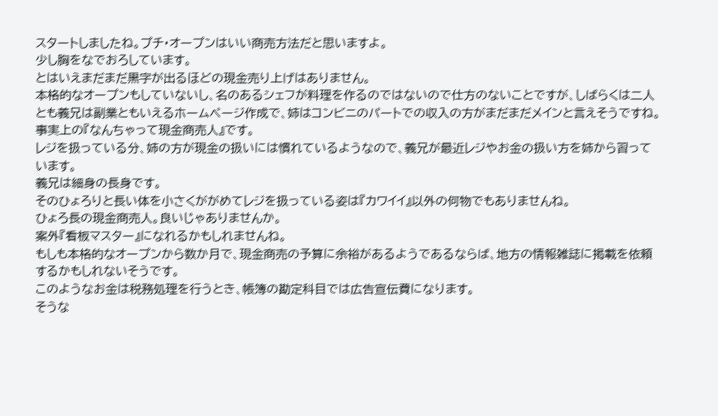スタートしましたね。プチ・オープンはいい商売方法だと思いますよ。
少し胸をなでおろしています。
とはいえまだまだ黒字が出るほどの現金売り上げはありません。
本格的なオープンもしていないし、名のあるシェフが料理を作るのではないので仕方のないことですが、しばらくは二人とも義兄は副業ともいえるホームページ作成で、姉はコンビニのパートでの収入の方がまだまだメインと言えそうですね。
事実上の『なんちゃって現金商売人』です。
レジを扱っている分、姉の方が現金の扱いには慣れているようなので、義兄が最近レジやお金の扱い方を姉から習っています。
義兄は細身の長身です。
そのひょろりと長い体を小さくががめてレジを扱っている姿は『カワイイ』以外の何物でもありませんね。
ひょろ長の現金商売人。良いじゃありませんか。
案外『看板マスター』になれるかもしれませんね。
もしも本格的なオープンから数か月で、現金商売の予算に余裕があるようであるならば、地方の情報雑誌に掲載を依頼するかもしれないそうです。
このようなお金は税務処理を行うとき、帳簿の勘定科目では広告宣伝費になります。
そうな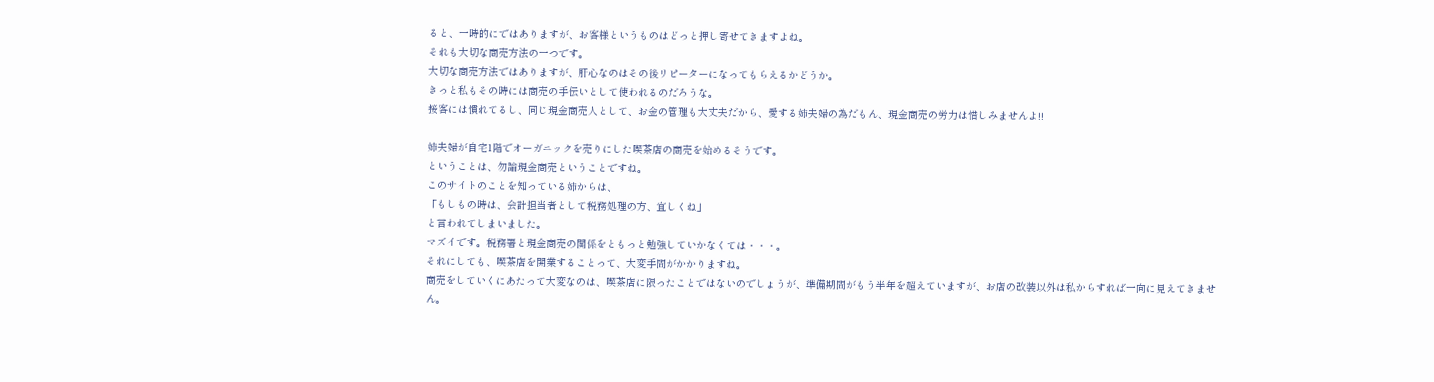ると、一時的にではありますが、お客様というものはどっと押し寄せてきますよね。
それも大切な商売方法の一つです。
大切な商売方法ではありますが、肝心なのはその後リピーターになってもらえるかどうか。
きっと私もその時には商売の手伝いとして使われるのだろうな。
接客には慣れてるし、同じ現金商売人として、お金の管理も大丈夫だから、愛する姉夫婦の為だもん、現金商売の労力は惜しみませんよ!!

姉夫婦が自宅1階でオーガニックを売りにした喫茶店の商売を始めるそうです。
ということは、勿論現金商売ということですね。
このサイトのことを知っている姉からは、
「もしもの時は、会計担当者として税務処理の方、宜しくね」
と言われてしまいました。
マズイです。税務署と現金商売の関係をともっと勉強していかなくては・・・。
それにしても、喫茶店を開業することって、大変手間がかかりますね。
商売をしていくにあたって大変なのは、喫茶店に限ったことではないのでしょうが、準備期間がもう半年を超えていますが、お店の改装以外は私からすれば一向に見えてきません。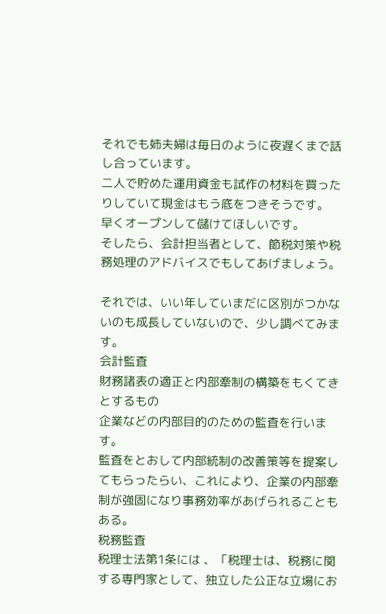それでも姉夫婦は毎日のように夜遅くまで話し合っています。
二人で貯めた運用資金も試作の材料を買ったりしていて現金はもう底をつきそうです。
早くオープンして儲けてほしいです。
そしたら、会計担当者として、節税対策や税務処理のアドバイスでもしてあげましょう。

それでは、いい年していまだに区別がつかないのも成長していないので、少し調べてみます。
会計監査
財務諸表の適正と内部牽制の構築をもくてきとするもの
企業などの内部目的のための監査を行います。
監査をとおして内部統制の改善策等を提案してもらったらい、これにより、企業の内部牽制が強固になり事務効率があげられることもある。
税務監査
税理士法第1条には 、「税理士は、税務に関する専門家として、独立した公正な立場にお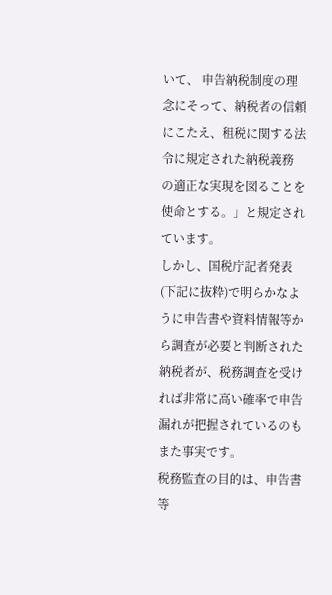いて、 申告納税制度の理念にそって、納税者の信頼にこたえ、租税に関する法令に規定された納税義務 の適正な実現を図ることを使命とする。」と規定されています。
しかし、国税庁記者発表(下記に抜粋)で明らかなように申告書や資料情報等から調査が必要と判断された納税者が、税務調査を受ければ非常に高い確率で申告漏れが把握されているのもまた事実です。
税務監査の目的は、申告書等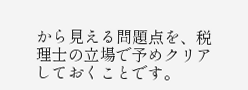から見える問題点を、税理士の立場で予めクリアしておくことです。